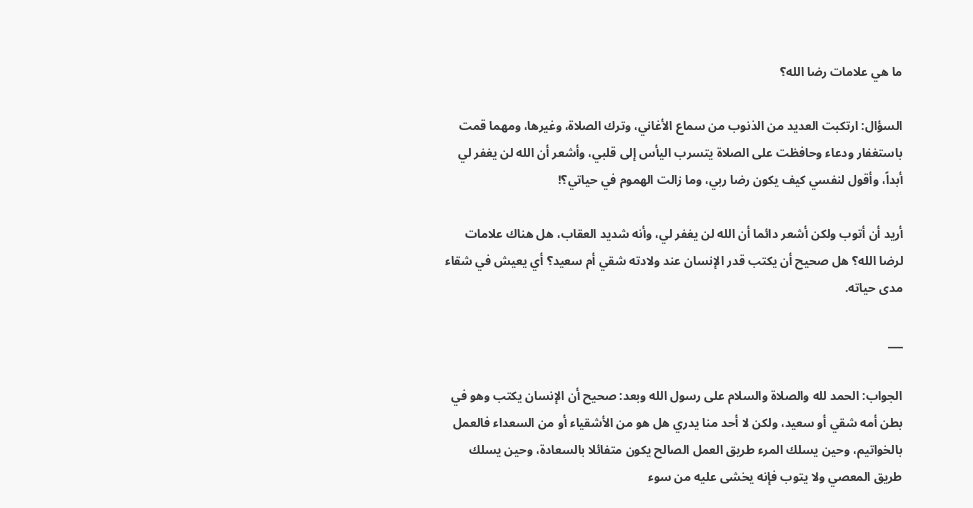ما هي علامات رضا الله؟

السؤال: ارتكبت العديد من الذنوب من سماع الأغاني، وترك الصلاة، وغيرها، ومهما قمت باستغفار ودعاء وحافظت على الصلاة يتسرب اليأس إلى قلبي، وأشعر أن الله لن يغفر لي أبداً، وأقول لنفسي كيف يكون رضا ربي، وما زالت الهموم في حياتي؟!

أريد أن أتوب ولكن أشعر دائما أن الله لن يغفر لي، وأنه شديد العقاب، هل هناك علامات لرضا الله؟ هل صحيح أن يكتب قدر الإنسان عند ولادته شقي أم سعيد؟ أي يعيش في شقاء مدى حياته.

___

الجواب: الحمد لله والصلاة والسلام على رسول الله وبعد: صحيح أن الإنسان يكتب وهو في بطن أمه شقي أو سعيد، ولكن لا أحد منا يدري هل هو من الأشقياء أو من السعداء فالعمل بالخواتيم، وحين يسلك المرء طريق العمل الصالح يكون متفائلا بالسعادة، وحين يسلك طريق المعصي ولا يتوب فإنه يخشى عليه من سوء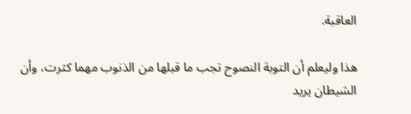العاقبة.

هذا وليعلم أن التوبة النصوح تجب ما قبلها من الذنوب مهما كثرت، وأن الشيطان يريد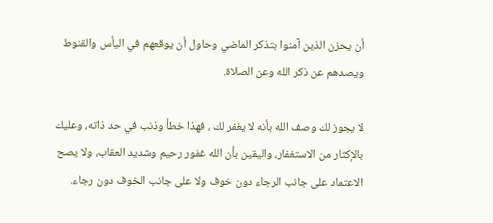أن يحزن الذين آمنوا بتذكر الماضي وحاول أن يوقعهم في اليأس والقنوط ويصدهم عن ذكر الله وعن الصلاة.

لا يجوز لك وصف الله بأنه لا يغفر لك ، فهذا خطأ وذنب في حد ذاته، وعليك بالإكثار من الاستغفار، واليقين بأن الله غفور رحيم وشديد العقاب، ولا يصح الاعتماد على جانب الرجاء دون خوف ولا على جانب الخوف دون رجاء.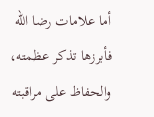أما علامات رضا الله فأبرزها تذكر عظمته، والحفاظ على مراقبته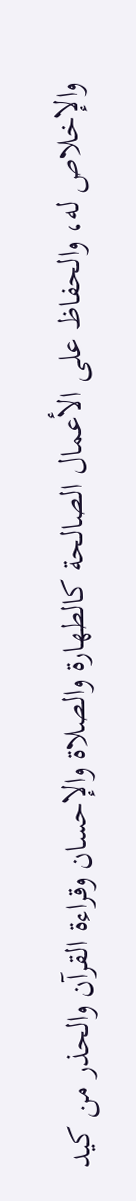والإخلاص له، والحفاظ على الأعمال الصالحة كالطهارة والصلاة والإحسان وقراءة القرآن والحذر من كيد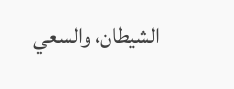الشيطان، والسعي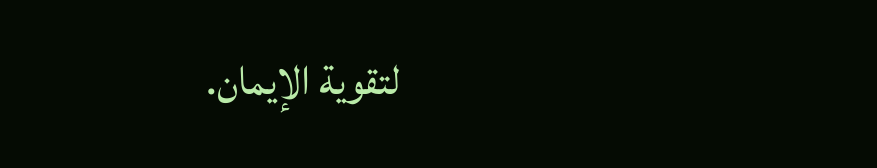لتقوية الإيمان.